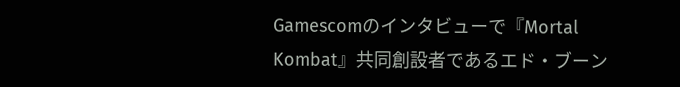Gamescomのインタビューで『Mortal Kombat』共同創設者であるエド・ブーン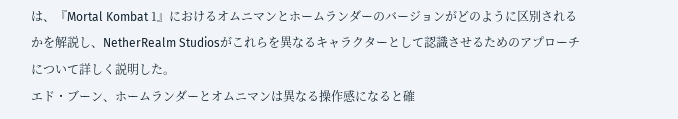は、『Mortal Kombat 1』におけるオムニマンとホームランダーのバージョンがどのように区別されるかを解説し、NetherRealm Studiosがこれらを異なるキャラクターとして認識させるためのアプローチについて詳しく説明した。
エド・ブーン、ホームランダーとオムニマンは異なる操作感になると確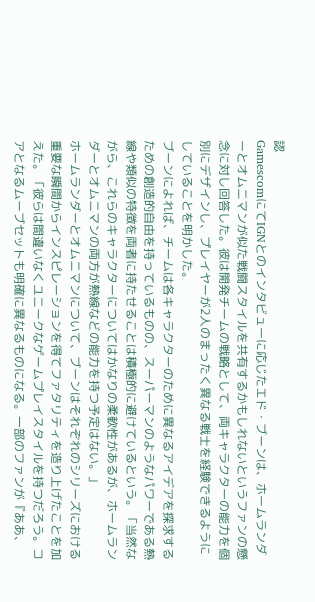認
GamescomにてIGNとのインタビューに応じたエド・ブーンは、ホームランダーとオムニマンが似た戦闘スタイルを共有するかもしれないというファンの懸念に対し回答した。彼は開発チームの戦略として、両キャラクターの能力を個別にデザインし、プレイヤーが2人のまったく異なる戦士を経験できるようにしていることを明かした。
ブーンによれば、チームは各キャラクターのために異なるアイデアを探求するための創造的自由を持っているものの、スーパーマンのようなパワーである熱線や類似の特徴を両者に持たせることは積極的に避けているという。「当然ながら、これらのキャラクターについてはかなりの柔軟性があるが、ホームランダーとオムニマンの両方が熱線などの能力を持つ予定はない。」
ホームランダーとオムニマンについて、ブーンはそれぞれのシリーズにおける重要な瞬間からインスピレーションを得てファタリティを造り上げたことを加えた。「彼らは間違いなくユニークなゲームプレイスタイルを持つだろう。コアとなるムーブセットも明確に異なるものになる。一部のファンが『ああ、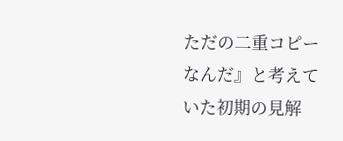ただの二重コピーなんだ』と考えていた初期の見解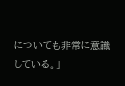についても非常に意識している。」